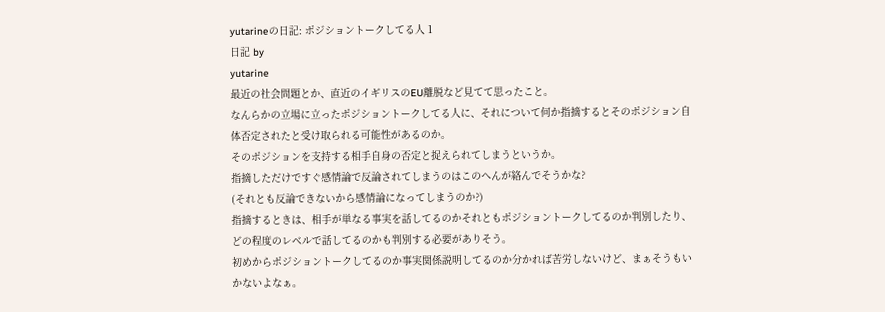yutarineの日記: ポジショントークしてる人 1
日記 by
yutarine
最近の社会問題とか、直近のイギリスのEU離脱など見てて思ったこと。
なんらかの立場に立ったポジショントークしてる人に、それについて何か指摘するとそのポジション自体否定されたと受け取られる可能性があるのか。
そのポジションを支持する相手自身の否定と捉えられてしまうというか。
指摘しただけですぐ感情論で反論されてしまうのはこのへんが絡んでそうかな?
(それとも反論できないから感情論になってしまうのか?)
指摘するときは、相手が単なる事実を話してるのかそれともポジショントークしてるのか判別したり、どの程度のレベルで話してるのかも判別する必要がありそう。
初めからポジショントークしてるのか事実関係説明してるのか分かれば苦労しないけど、まぁそうもいかないよなぁ。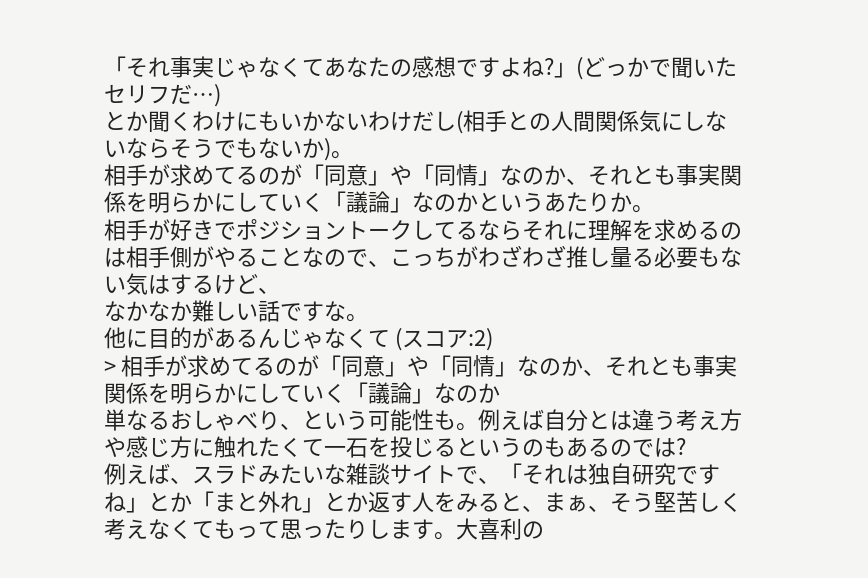「それ事実じゃなくてあなたの感想ですよね?」(どっかで聞いたセリフだ…)
とか聞くわけにもいかないわけだし(相手との人間関係気にしないならそうでもないか)。
相手が求めてるのが「同意」や「同情」なのか、それとも事実関係を明らかにしていく「議論」なのかというあたりか。
相手が好きでポジショントークしてるならそれに理解を求めるのは相手側がやることなので、こっちがわざわざ推し量る必要もない気はするけど、
なかなか難しい話ですな。
他に目的があるんじゃなくて (スコア:2)
> 相手が求めてるのが「同意」や「同情」なのか、それとも事実関係を明らかにしていく「議論」なのか
単なるおしゃべり、という可能性も。例えば自分とは違う考え方や感じ方に触れたくて一石を投じるというのもあるのでは?
例えば、スラドみたいな雑談サイトで、「それは独自研究ですね」とか「まと外れ」とか返す人をみると、まぁ、そう堅苦しく考えなくてもって思ったりします。大喜利の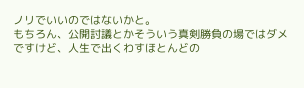ノリでいいのではないかと。
もちろん、公開討議とかそういう真剣勝負の場ではダメですけど、人生で出くわすほとんどの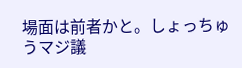場面は前者かと。しょっちゅうマジ議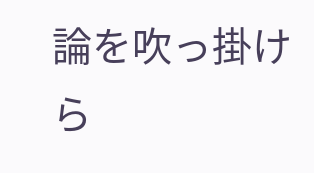論を吹っ掛けら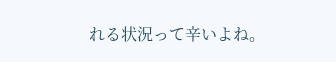れる状況って辛いよね。